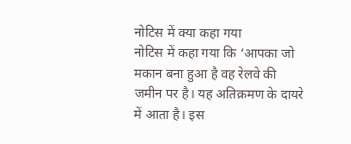नोटिस में क्या कहा गया
नोटिस में कहा गया कि ‘आपका जो मकान बना हुआ है वह रेलवे की जमीन पर है। यह अतिक्रमण के दायरे में आता है। इस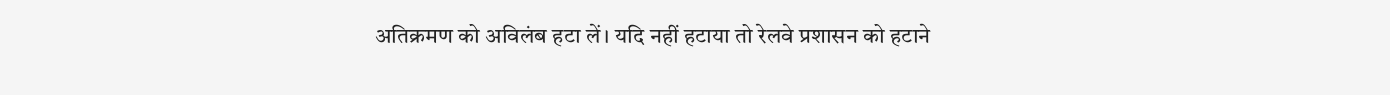अतिक्रमण को अविलंब हटा लें। यदि नहीं हटाया तो रेलवे प्रशासन को हटाने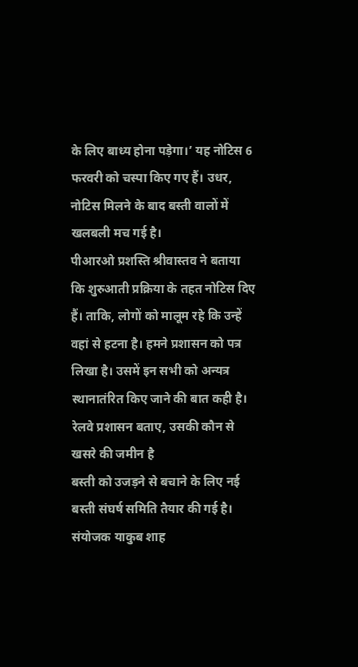के लिए बाध्य होना पड़ेगा।’ यह नोटिस 6 फरवरी को चस्पा किए गए हैं। उधर, नोटिस मिलने के बाद बस्ती वालों में खलबली मच गई है।
पीआरओ प्रशस्ति श्रीवास्तव ने बताया कि शुरुआती प्रक्रिया के तहत नोटिस दिए हैं। ताकि, लोगों को मालूम रहे कि उन्हें वहां से हटना है। हमने प्रशासन को पत्र लिखा है। उसमें इन सभी को अन्यत्र स्थानातंरित किए जाने की बात कही है।
रेलवे प्रशासन बताए, उसकी कौन से खसरे की जमीन है
बस्ती को उजड़ने से बचाने के लिए नई बस्ती संघर्ष समिति तैयार की गई है। संयोजक याकुब शाह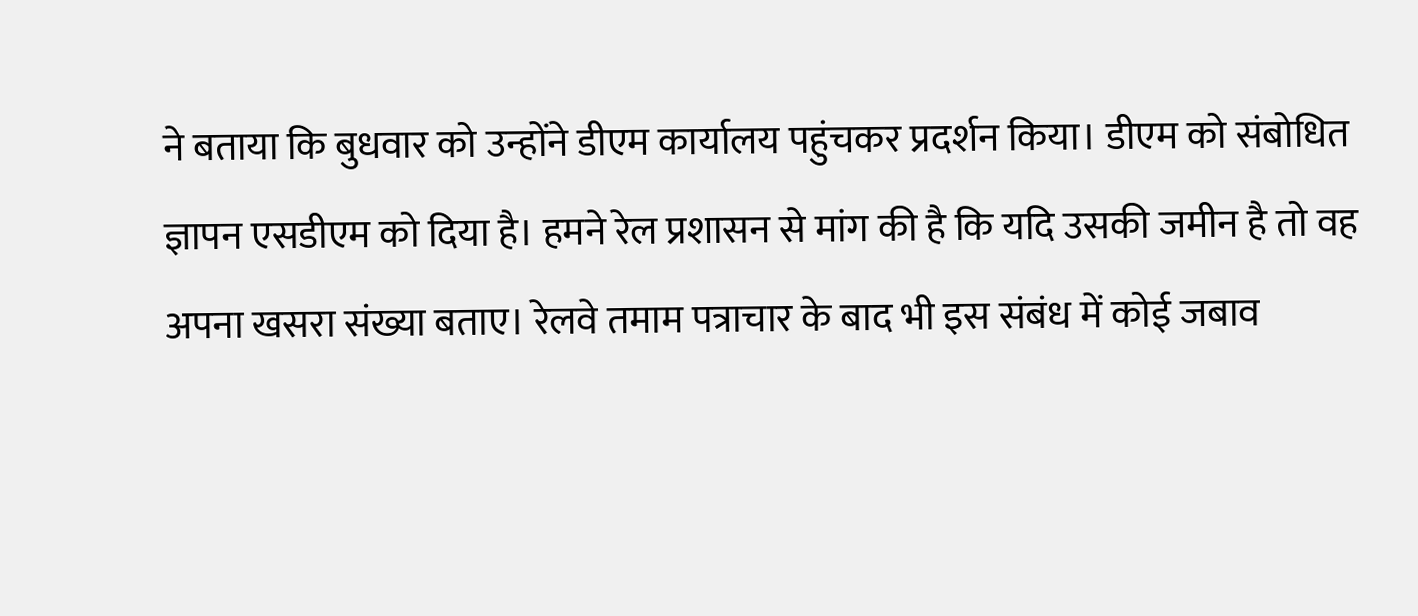ने बताया कि बुधवार को उन्होंने डीएम कार्यालय पहुंचकर प्रदर्शन किया। डीएम को संबोधित ज्ञापन एसडीएम को दिया है। हमने रेल प्रशासन से मांग की है कि यदि उसकी जमीन है तो वह अपना खसरा संख्या बताए। रेलवे तमाम पत्राचार के बाद भी इस संबंध में कोई जबाव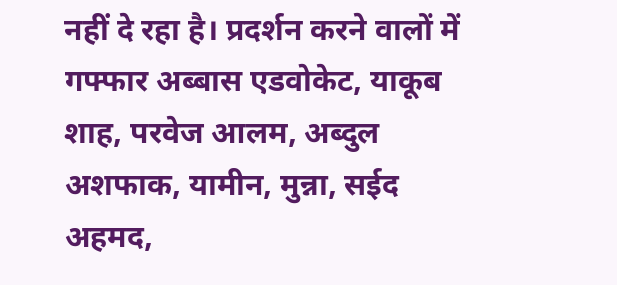नहीं दे रहा है। प्रदर्शन करने वालों में गफ्फार अब्बास एडवोकेट, याकूब शाह, परवेज आलम, अब्दुल अशफाक, यामीन, मुन्ना, सईद अहमद,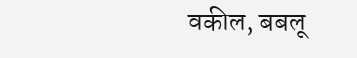वकील, बबलू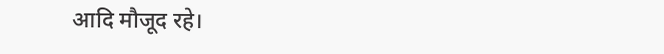आदि मौजूद रहे।